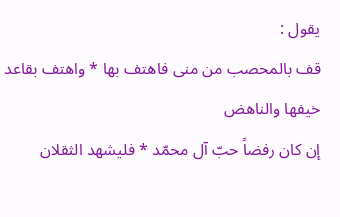يقول :
قف بالمحصب من منى فاهتف بها * واهتف بقاعد خيفها والناهض
إن كان رفضاً حبّ آل محمّد * فليشهد الثقلان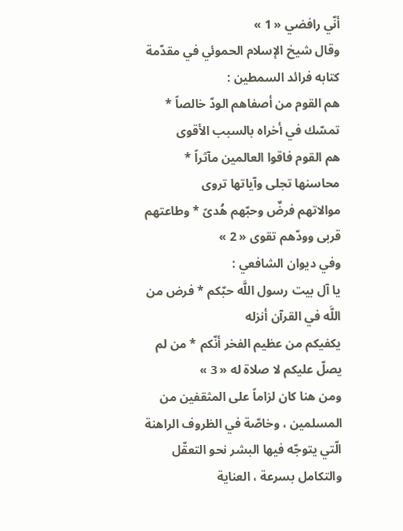أنّي رافضي « 1 »
وقال شيخ الإسلام الحموئي في مقدّمة كتابه فرائد السمطين :
هم القوم من أصفاهم الودّ خالصاً * تمسّك في أخراه بالسبب الأقوى
هم القوم فاقوا العالمين مآثراً * محاسنها تجلى وآياتها تروى
موالاتهم فرضٌ وحبّهم هُدىً * وطاعتهم قربى وودّهم تقوى « 2 »
وفي ديوان الشافعي :
يا آل بيت رسول اللَّه حبّكم * فرض من اللَّه في القرآن أنزله
يكفيكم من عظيم الفخر أنّكم * من لم يصلّ عليكم لا صلاة له « 3 »
ومن هنا كان لزاماً على المثقفين من المسلمين ، وخاصّة في الظروف الراهنة الّتي يتوجّه فيها البشر نحو التعقّل والتكامل بسرعة ، العناية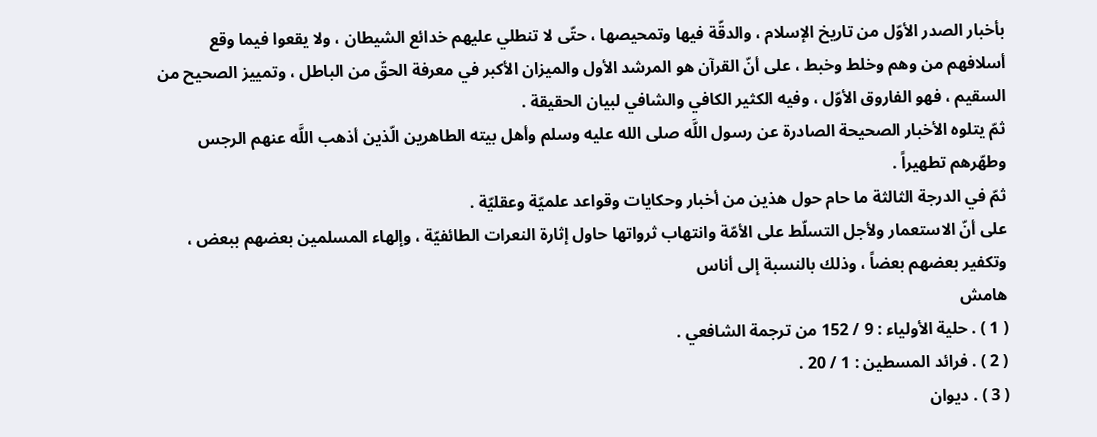بأخبار الصدر الأوّل من تاريخ الإسلام ، والدقّة فيها وتمحيصها ، حتّى لا تنطلي عليهم خدائع الشيطان ، ولا يقعوا فيما وقع أسلافهم من وهم وخلط وخبط ، على أنّ القرآن هو المرشد الأول والميزان الأكبر في معرفة الحقّ من الباطل ، وتمييز الصحيح من السقيم ، فهو الفاروق الأوّل ، وفيه الكثير الكافي والشافي لبيان الحقيقة .
ثمّ يتلوه الأخبار الصحيحة الصادرة عن رسول اللَّه صلى الله عليه وسلم وأهل بيته الطاهرين الّذين أذهب اللَّه عنهم الرجس وطهّرهم تطهيراً .
ثمّ في الدرجة الثالثة ما حام حول هذين من أخبار وحكايات وقواعد علميّة وعقليّة .
على أنّ الاستعمار ولأجل التسلّط على الأمّة وانتهاب ثرواتها حاول إثارة النعرات الطائفيّة ، وإلهاء المسلمين بعضهم ببعض ، وتكفير بعضهم بعضاً ، وذلك بالنسبة إلى أناس
هامش
( 1 ) . حلية الأولياء : 9 / 152 من ترجمة الشافعي .
( 2 ) . فرائد المسطين : 1 / 20 .
( 3 ) . ديوان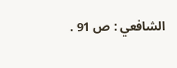الشافعي : ص 91 .